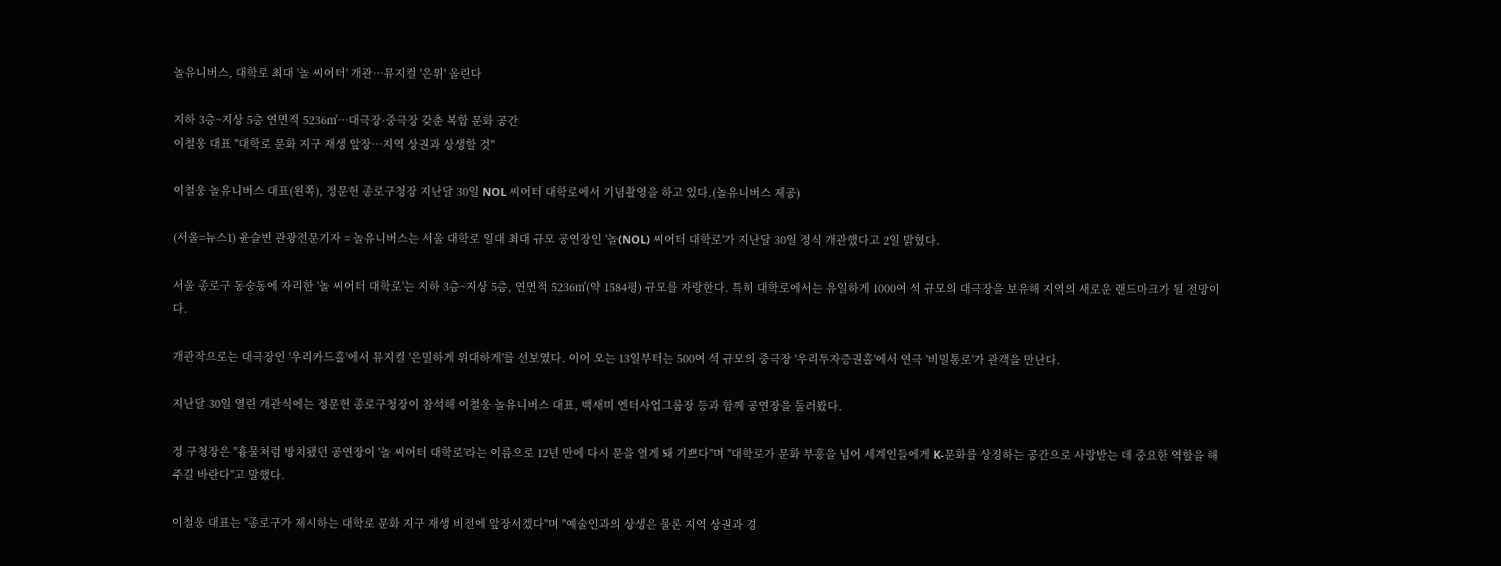놀유니버스, 대학로 최대 '놀 씨어터' 개관…뮤지컬 '은위' 올린다

지하 3층~지상 5층 연면적 5236㎡…대극장·중극장 갖춘 복합 문화 공간
이철웅 대표 "대학로 문화 지구 재생 앞장…지역 상권과 상생할 것"

이철웅 놀유니버스 대표(왼쪽), 정문헌 종로구청장 지난달 30일 NOL 씨어터 대학로에서 기념촬영을 하고 있다.(놀유니버스 제공)

(서울=뉴스1) 윤슬빈 관광전문기자 = 놀유니버스는 서울 대학로 일대 최대 규모 공연장인 '놀(NOL) 씨어터 대학로'가 지난달 30일 정식 개관했다고 2일 밝혔다.

서울 종로구 동숭동에 자리한 '놀 씨어터 대학로'는 지하 3층~지상 5층, 연면적 5236㎡(약 1584평) 규모를 자랑한다. 특히 대학로에서는 유일하게 1000여 석 규모의 대극장을 보유해 지역의 새로운 랜드마크가 될 전망이다.

개관작으로는 대극장인 '우리카드홀'에서 뮤지컬 '은밀하게 위대하게'를 선보였다. 이어 오는 13일부터는 500여 석 규모의 중극장 '우리투자증권홀'에서 연극 '비밀통로'가 관객을 만난다.

지난달 30일 열린 개관식에는 정문헌 종로구청장이 참석해 이철웅 놀유니버스 대표, 백새미 엔터사업그룹장 등과 함께 공연장을 둘러봤다.

정 구청장은 "흉물처럼 방치됐던 공연장이 '놀 씨어터 대학로'라는 이름으로 12년 만에 다시 문을 열게 돼 기쁘다"며 "대학로가 문화 부흥을 넘어 세계인들에게 K-문화를 상징하는 공간으로 사랑받는 데 중요한 역할을 해주길 바란다"고 말했다.

이철웅 대표는 "종로구가 제시하는 대학로 문화 지구 재생 비전에 앞장서겠다"며 "예술인과의 상생은 물론 지역 상권과 경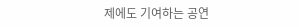제에도 기여하는 공연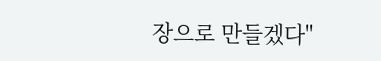장으로 만들겠다"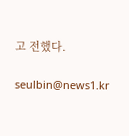고 전했다.

seulbin@news1.kr